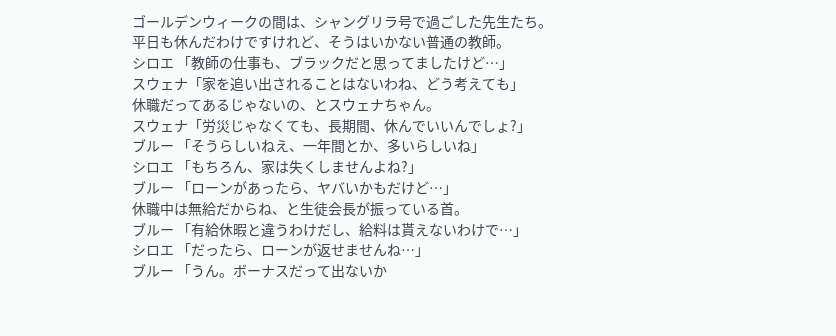ゴールデンウィークの間は、シャングリラ号で過ごした先生たち。
平日も休んだわけですけれど、そうはいかない普通の教師。
シロエ 「教師の仕事も、ブラックだと思ってましたけど…」
スウェナ「家を追い出されることはないわね、どう考えても」
休職だってあるじゃないの、とスウェナちゃん。
スウェナ「労災じゃなくても、長期間、休んでいいんでしょ?」
ブルー 「そうらしいねえ、一年間とか、多いらしいね」
シロエ 「もちろん、家は失くしませんよね?」
ブルー 「ローンがあったら、ヤバいかもだけど…」
休職中は無給だからね、と生徒会長が振っている首。
ブルー 「有給休暇と違うわけだし、給料は貰えないわけで…」
シロエ 「だったら、ローンが返せませんね…」
ブルー 「うん。ボーナスだって出ないか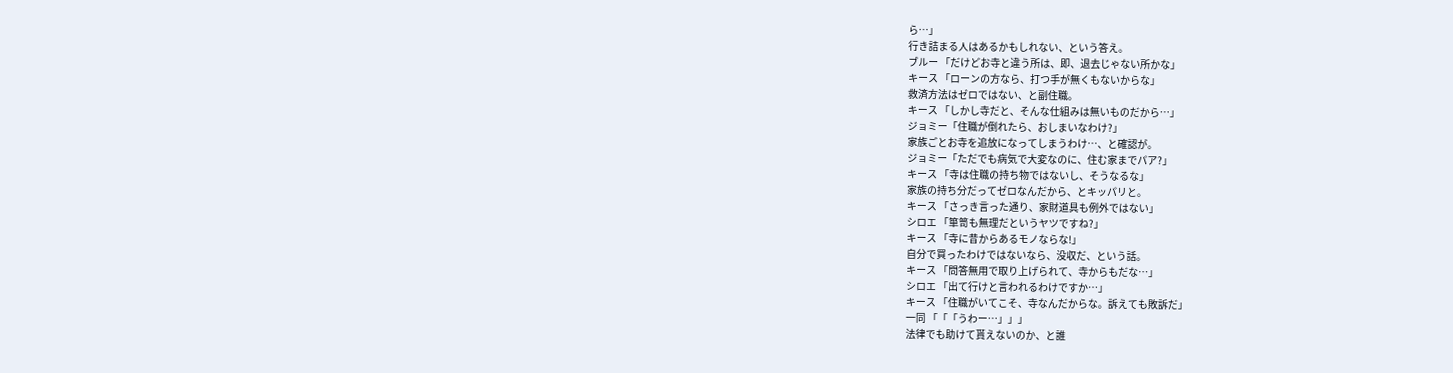ら…」
行き詰まる人はあるかもしれない、という答え。
ブルー 「だけどお寺と違う所は、即、退去じゃない所かな」
キース 「ローンの方なら、打つ手が無くもないからな」
救済方法はゼロではない、と副住職。
キース 「しかし寺だと、そんな仕組みは無いものだから…」
ジョミー「住職が倒れたら、おしまいなわけ?」
家族ごとお寺を追放になってしまうわけ…、と確認が。
ジョミー「ただでも病気で大変なのに、住む家までパア?」
キース 「寺は住職の持ち物ではないし、そうなるな」
家族の持ち分だってゼロなんだから、とキッパリと。
キース 「さっき言った通り、家財道具も例外ではない」
シロエ 「箪笥も無理だというヤツですね?」
キース 「寺に昔からあるモノならな!」
自分で買ったわけではないなら、没収だ、という話。
キース 「問答無用で取り上げられて、寺からもだな…」
シロエ 「出て行けと言われるわけですか…」
キース 「住職がいてこそ、寺なんだからな。訴えても敗訴だ」
一同 「「「うわー…」」」
法律でも助けて貰えないのか、と誰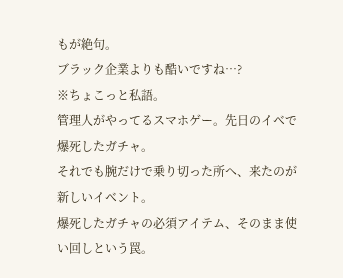もが絶句。
ブラック企業よりも酷いですね…?
※ちょこっと私語。
管理人がやってるスマホゲー。先日のイベで爆死したガチャ。
それでも腕だけで乗り切った所へ、来たのが新しいイベント。
爆死したガチャの必須アイテム、そのまま使い回しという罠。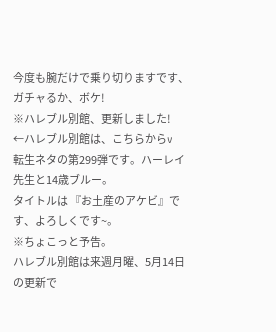今度も腕だけで乗り切りますです、ガチャるか、ボケ!
※ハレブル別館、更新しました!
←ハレブル別館は、こちらからv
転生ネタの第299弾です。ハーレイ先生と14歳ブルー。
タイトルは 『お土産のアケビ』です、よろしくです~。
※ちょこっと予告。
ハレブル別館は来週月曜、5月14日の更新で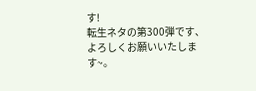す!
転生ネタの第300弾です、よろしくお願いいたします~。